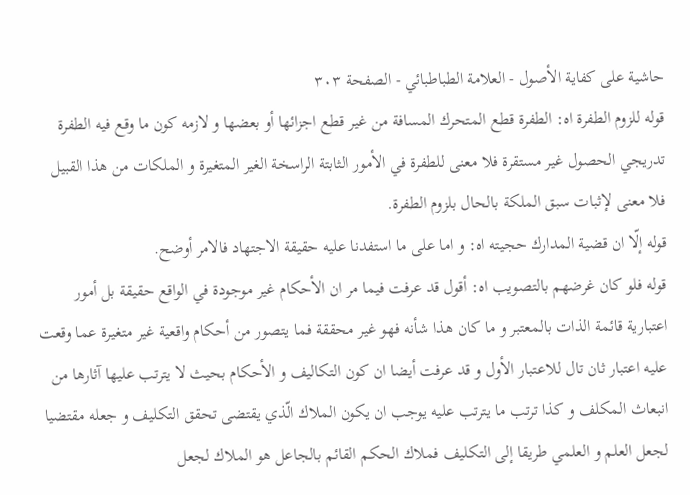حاشية على كفاية الأصول - العلامة الطباطبائي - الصفحة ٣٠٣
قوله للزوم الطفرة اه: الطفرة قطع المتحرك المسافة من غير قطع اجزائها أو بعضها و لازمه كون ما وقع فيه الطفرة تدريجي الحصول غير مستقرة فلا معنى للطفرة في الأمور الثابتة الراسخة الغير المتغيرة و الملكات من هذا القبيل فلا معنى لإثبات سبق الملكة بالحال بلزوم الطفرة.
قوله إلّا ان قضية المدارك حجيته اه: و اما على ما استفدنا عليه حقيقة الاجتهاد فالامر أوضح.
قوله فلو كان غرضهم بالتصويب اه: أقول قد عرفت فيما مر ان الأحكام غير موجودة في الواقع حقيقة بل أمور اعتبارية قائمة الذات بالمعتبر و ما كان هذا شأنه فهو غير محققة فما يتصور من أحكام واقعية غير متغيرة عما وقعت عليه اعتبار ثان تال للاعتبار الأول و قد عرفت أيضا ان كون التكاليف و الأحكام بحيث لا يترتب عليها آثارها من انبعاث المكلف و كذا ترتب ما يترتب عليه يوجب ان يكون الملاك الّذي يقتضى تحقق التكليف و جعله مقتضيا لجعل العلم و العلمي طريقا إلى التكليف فملاك الحكم القائم بالجاعل هو الملاك لجعل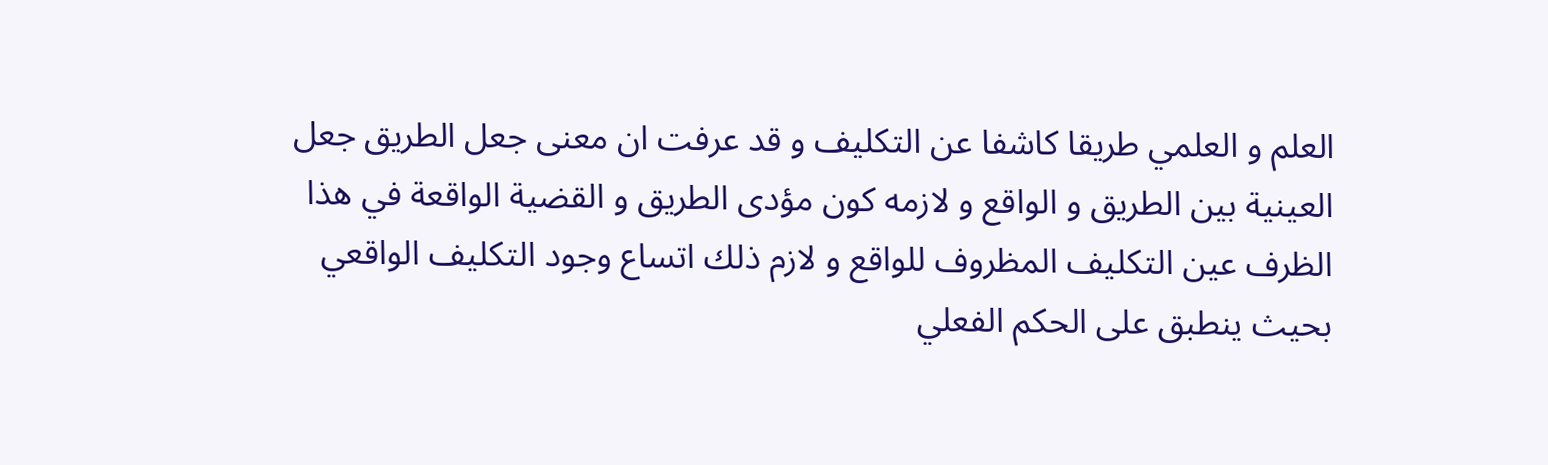العلم و العلمي طريقا كاشفا عن التكليف و قد عرفت ان معنى جعل الطريق جعل العينية بين الطريق و الواقع و لازمه كون مؤدى الطريق و القضية الواقعة في هذا الظرف عين التكليف المظروف للواقع و لازم ذلك اتساع وجود التكليف الواقعي بحيث ينطبق على الحكم الفعلي